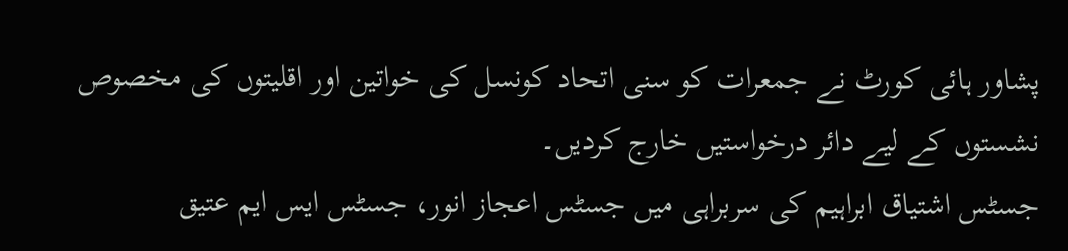پشاور ہائی کورٹ نے جمعرات کو سنی اتحاد کونسل کی خواتین اور اقلیتوں کی مخصوص نشستوں کے لیے دائر درخواستیں خارج کردیں۔
جسٹس اشتیاق ابراہیم کی سربراہی میں جسٹس اعجاز انور، جسٹس ایس ایم عتیق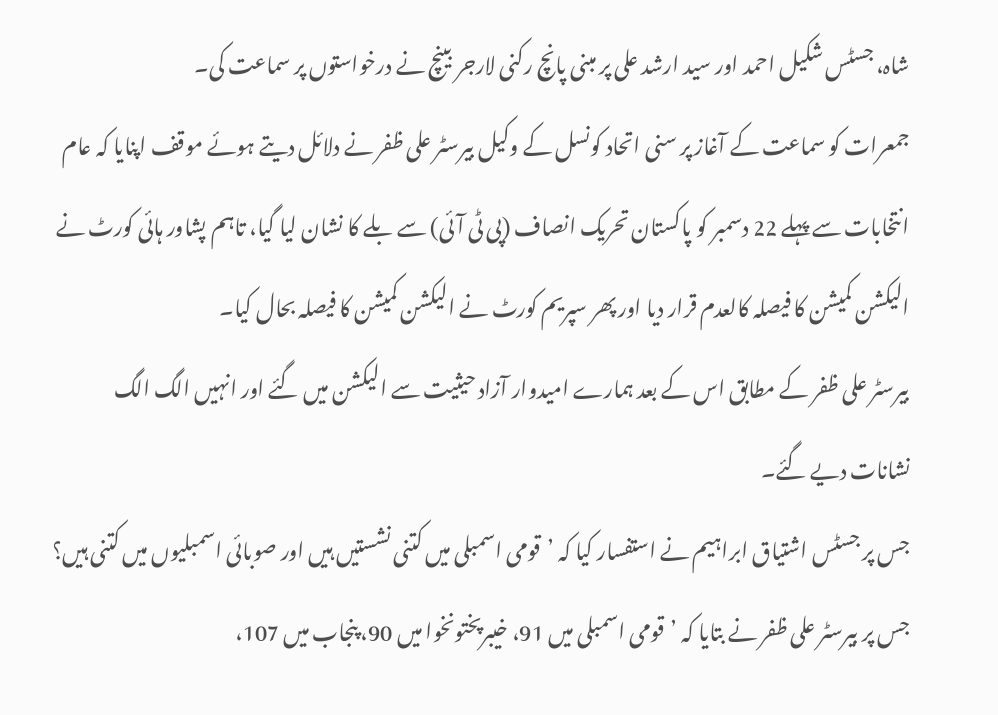شاہ، جسٹس شکیل احمد اور سید ارشد علی پر مبنی پانچ رکنی لارجر بینچ نے درخواستوں پر سماعت کی۔
جمعرات کو سماعت کے آغاز پر سنی اتحاد کونسل کے وکیل بیرسٹر علی ظفر نے دلائل دیتے ہوئے موقف اپنایا کہ عام انتخابات سے پہلے 22 دسمبر کو پاکستان تحریک انصاف (پی ٹی آئی) سے بلے کا نشان لیا گیا، تاہم پشاور ہائی کورٹ نے الیکشن کمیشن کا فیصلہ کالعدم قرار دیا اور پھر سپریم کورٹ نے الیکشن کمیشن کا فیصلہ بحال کیا۔
بیرسٹر علی ظفر کے مطابق اس کے بعد ہمارے امیدوار آزاد حیثیت سے الیکشن میں گئے اور انہیں الگ الگ نشانات دیے گئے۔
جس پر جسٹس اشتیاق ابراہیم نے استفسار کیا کہ ’قومی اسمبلی میں کتنی نشستیں ہیں اور صوبائی اسمبلیوں میں کتنی ہیں؟ جس پر بیرسٹر علی ظفر نے بتایا کہ ’قومی اسمبلی میں 91، خیبرپختونخوا میں 90، پنجاب میں 107،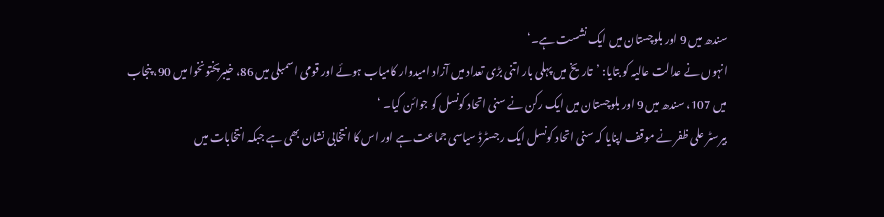سندھ میں 9 اور بلوچستان میں ایک نشست ہے۔‘
انہوں نے عدالت عالیہ کو بتایا: ’تاریخ میں پہلی بار اتنی بڑی تعداد میں آزاد امیدوار کامیاب ہوئے اور قومی اسمبلی میں 86، خیبرپختونخوا میں 90، پنجاب میں 107، سندھ میں 9 اور بلوچستان میں ایک رکن نے سنی اتحاد کونسل کو جوائن کیا۔ ‘
بیرسٹر علی ظفر نے موقف اپنایا کہ سنی اتحاد کونسل ایک رجسٹرڈ سیاسی جماعت ہے اور اس کا انتخابی نشان بھی ہے جبکہ انتخابات میں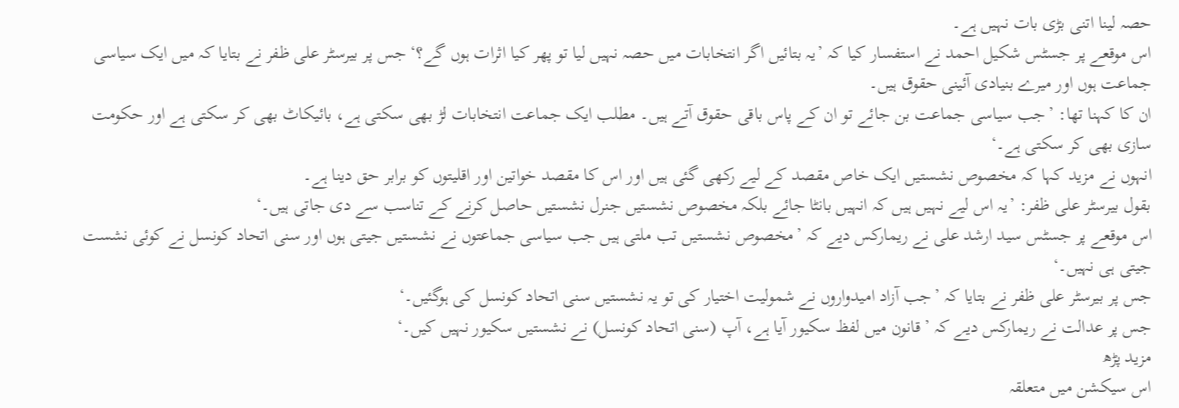حصہ لینا اتنی بڑی بات نہیں ہے۔
اس موقعے پر جسٹس شکیل احمد نے استفسار کیا کہ ’یہ بتائیں اگر انتخابات میں حصہ نہیں لیا تو پھر کیا اثرات ہوں گے؟‘ جس پر بیرسٹر علی ظفر نے بتایا کہ میں ایک سیاسی جماعت ہوں اور میرے بنیادی آئینی حقوق ہیں۔
ان کا کہنا تھا: ’جب سیاسی جماعت بن جائے تو ان کے پاس باقی حقوق آتے ہیں۔ مطلب ایک جماعت انتخابات لڑ بھی سکتی ہے، بائیکاٹ بھی کر سکتی ہے اور حکومت سازی بھی کر سکتی ہے۔‘
انہوں نے مزید کہا کہ مخصوص نشستیں ایک خاص مقصد کے لیے رکھی گئی ہیں اور اس کا مقصد خواتین اور اقلیتوں کو برابر حق دینا ہے۔
بقول بیرسٹر علی ظفر: ’یہ اس لیے نہیں ہیں کہ انہیں بانٹا جائے بلکہ مخصوص نشستیں جنرل نشستیں حاصل کرنے کے تناسب سے دی جاتی ہیں۔‘
اس موقعے پر جسٹس سید ارشد علی نے ریمارکس دیے کہ ’مخصوص نشستیں تب ملتی ہیں جب سیاسی جماعتوں نے نشستیں جیتی ہوں اور سنی اتحاد کونسل نے کوئی نشست جیتی ہی نہیں۔‘
جس پر بیرسٹر علی ظفر نے بتایا کہ ’جب آزاد امیدواروں نے شمولیت اختیار کی تو یہ نشستیں سنی اتحاد کونسل کی ہوگئیں۔‘
جس پر عدالت نے ریمارکس دیے کہ ’قانون میں لفظ سکیور آیا ہے، آپ (سنی اتحاد کونسل) نے نشستیں سکیور نہیں کیں۔‘
مزید پڑھ
اس سیکشن میں متعلقہ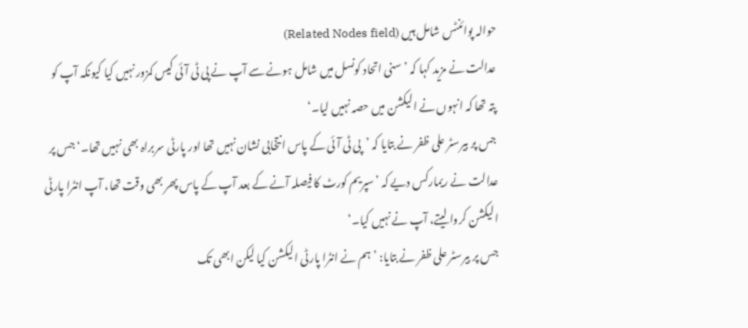حوالہ پوائنٹس شامل ہیں (Related Nodes field)
عدالت نے مزید کہا کہ ’سنی اتحاد کونسل میں شامل ہونے سے آپ نے پی ٹی آئی کیس کمزور نہیں کیا کیونکہ آپ کو پتہ تھا کہ انہوں نے الیکشن میں حصہ نہیں لیا۔‘
جس پر بیرسٹر علی ظفر نے بتایا کہ ’پی ٹی آئی کے پاس انتخابی نشان نہیں تھا اور پارٹی سربراہ بھی نہیں تھا۔‘ جس پر عدالت نے ریمارکس دیے کہ ’سپریم کورٹ کا فیصلہ آنے کے بعد آپ کے پاس پھر بھی وقت تھا، آپ انٹرا پارٹی الیکشن کروا لیتے، آپ نے نہیں کیا۔‘
جس پر بیرسٹر علی ظفر نے بتایا: ’ہم نے انٹرا پارٹی الیکشن کیا لیکن ابھی تک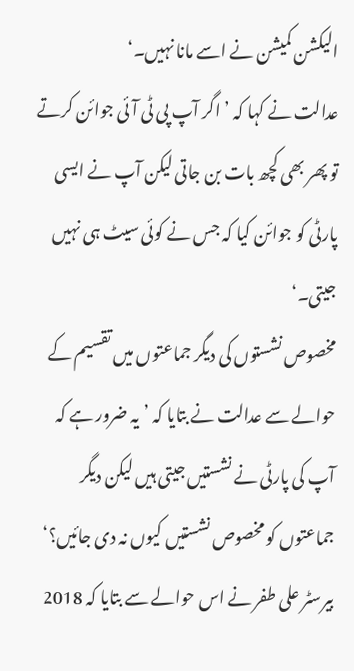الیکشن کمیشن نے اسے مانا نہیں۔‘
عدالت نے کہا کہ ’اگر آپ پی ٹی آئی جوائن کرتے تو پھر بھی کچھ بات بن جاتی لیکن آپ نے ایسی پارٹی کو جوائن کیا کہ جس نے کوئی سیٹ ہی نہیں جیتی۔‘
مخصوص نشستوں کی دیگر جماعتوں میں تقسیم کے حوالے سے عدالت نے بتایا کہ ’یہ ضرور ہے کہ آپ کی پارٹی نے نشستیں جیتی ہیں لیکن دیگر جماعتوں کو مخصوص نشستیں کیوں نہ دی جائیں؟‘
بیرسٹر علی طفر نے اس حوالے سے بتایا کہ 2018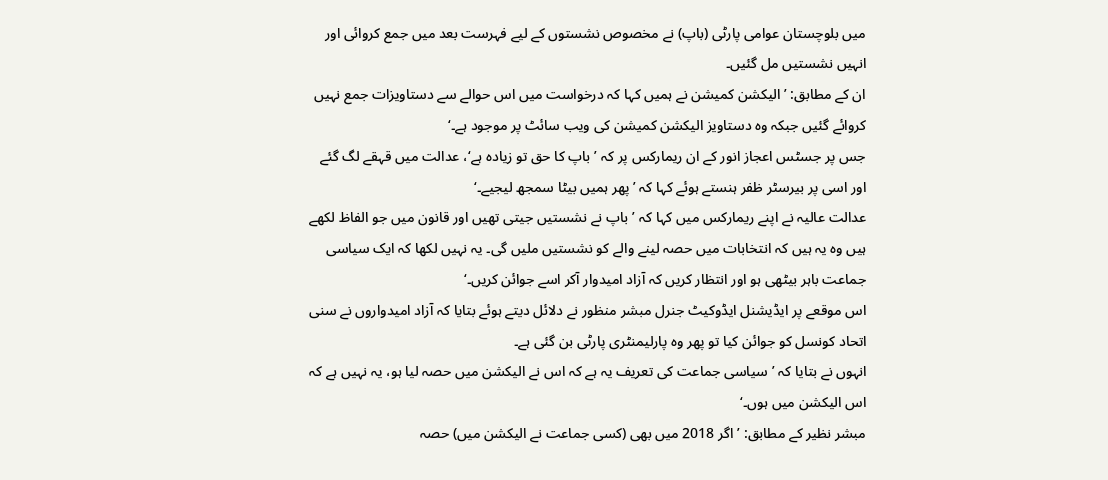میں بلوچستان عوامی پارٹی (باپ) نے مخصوص نشستوں کے لیے فہرست بعد میں جمع کروائی اور انہیں نشستیں مل گئیں۔
ان کے مطابق: ’الیکشن کمیشن نے ہمیں کہا کہ درخواست میں اس حوالے سے دستاویزات جمع نہیں کروائے گئیں جبکہ وہ دستاویز الیکشن کمیشن کی ویب سائٹ پر موجود ہے۔‘
جس پر جسٹس اعجاز انور کے ان ریمارکس پر کہ ’باپ کا حق تو زیادہ ہے‘، عدالت میں قہقے لگ گئے اور اسی پر بیرسٹر ظفر ہنستے ہوئے کہا کہ ’پھر ہمیں بیٹا سمجھ لیجیے۔‘
عدالت عالیہ نے اپنے ریمارکس میں کہا کہ ’باپ نے نشستیں جیتی تھیں اور قانون میں جو الفاظ لکھے ہیں وہ یہ ہیں کہ انتخابات میں حصہ لینے والے کو نشستیں ملیں گی۔ یہ نہیں لکھا کہ ایک سیاسی جماعت باہر بیٹھی ہو اور انتظار کریں کہ آزاد امیدوار آکر اسے جوائن کریں۔‘
اس موقعے پر ایڈیشنل ایڈوکیٹ جنرل مبشر منظور نے دلائل دیتے ہوئے بتایا کہ آزاد امیدواروں نے سنی اتحاد کونسل کو جوائن کیا تو پھر وہ پارلیمنٹری پارٹی بن گئی ہے۔
انہوں نے بتایا کہ ’سیاسی جماعت کی تعریف یہ ہے کہ اس نے الیکشن میں حصہ لیا ہو، یہ نہیں ہے کہ اس الیکشن میں ہوں۔‘
مبشر نظیر کے مطابق: ’اگر 2018 میں بھی (کسی جماعت نے الیکشن میں) حصہ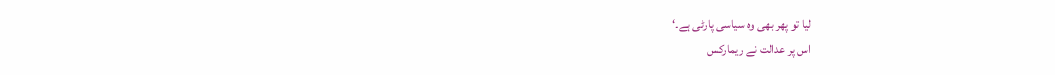لیا تو پھر بھی وہ سیاسی پارٹی ہے۔‘
اس پر عدالت نے ریمارکس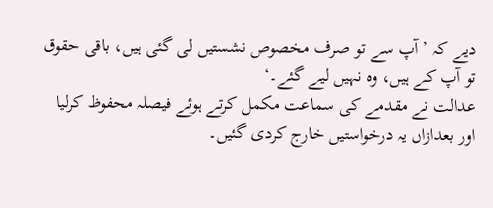دیے کہ ’آپ سے تو صرف مخصوص نشستیں لی گئی ہیں، باقی حقوق تو آپ کے ہیں، وہ نہیں لیے گئے۔‘
عدالت نے مقدمے کی سماعت مکمل کرتے ہوئے فیصلہ محفوظ کرلیا اور بعدازاں یہ درخواستیں خارج کردی گئیں۔